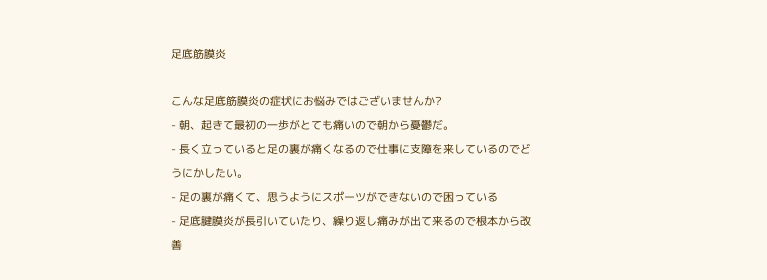足底筋膜炎

こんな足底筋膜炎の症状にお悩みではございませんか?
- 朝、起きて最初の一歩がとても痛いので朝から憂鬱だ。
- 長く立っていると足の裏が痛くなるので仕事に支障を来しているのでどうにかしたい。
- 足の裏が痛くて、思うようにスポーツができないので困っている
- 足底腱膜炎が長引いていたり、繰り返し痛みが出て来るので根本から改善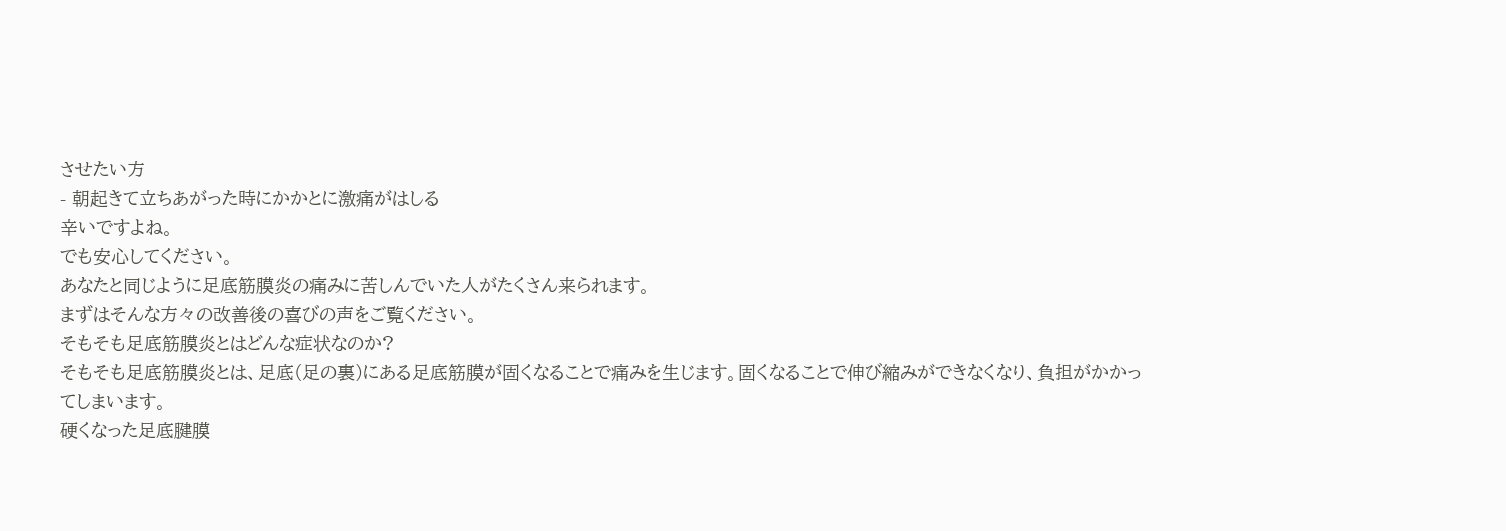させたい方
- 朝起きて立ちあがった時にかかとに激痛がはしる
辛いですよね。
でも安心してください。
あなたと同じように足底筋膜炎の痛みに苦しんでいた人がたくさん来られます。
まずはそんな方々の改善後の喜びの声をご覧ください。
そもそも足底筋膜炎とはどんな症状なのか?
そもそも足底筋膜炎とは、足底(足の裏)にある足底筋膜が固くなることで痛みを生じます。固くなることで伸び縮みができなくなり、負担がかかってしまいます。
硬くなった足底腱膜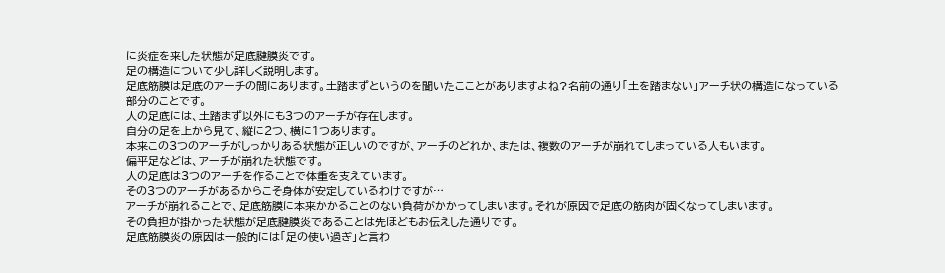に炎症を来した状態が足底腱膜炎です。
足の構造について少し詳しく説明します。
足底筋膜は足底のアーチの間にあります。土踏まずというのを聞いたこことがありますよね?名前の通り「土を踏まない」アーチ状の構造になっている部分のことです。
人の足底には、土踏まず以外にも3つのアーチが存在します。
自分の足を上から見て、縦に2つ、横に1つあります。
本来この3つのアーチがしっかりある状態が正しいのですが、アーチのどれか、または、複数のアーチが崩れてしまっている人もいます。
偏平足などは、アーチが崩れた状態です。
人の足底は3つのアーチを作ることで体重を支えています。
その3つのアーチがあるからこそ身体が安定しているわけですが…
アーチが崩れることで、足底筋膜に本来かかることのない負荷がかかってしまいます。それが原因で足底の筋肉が固くなってしまいます。
その負担が掛かった状態が足底腱膜炎であることは先ほどもお伝えした通りです。
足底筋膜炎の原因は一般的には「足の使い過ぎ」と言わ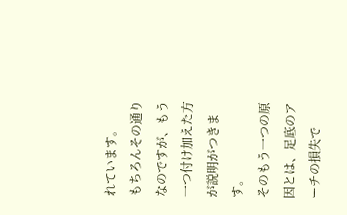れています。
もちろんその通りなのですが、もう一つ付け加えた方が説明がつきます。
そのもう一つの原因とは、足底のアーチの損失で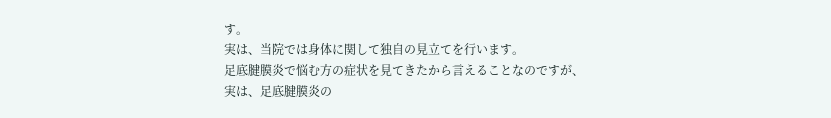す。
実は、当院では身体に関して独自の見立てを行います。
足底腱膜炎で悩む方の症状を見てきたから言えることなのですが、
実は、足底腱膜炎の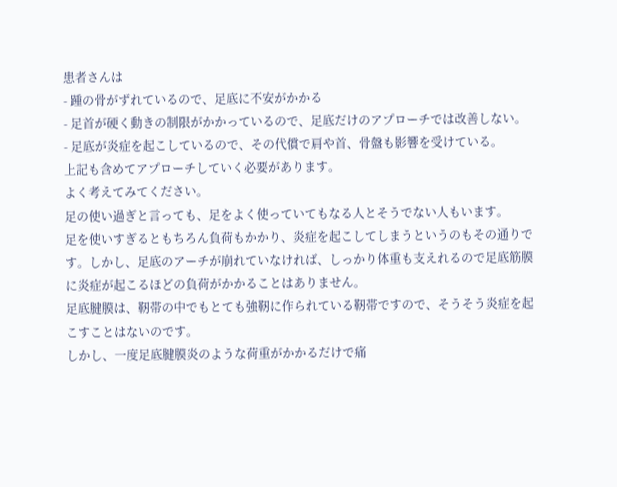患者さんは
- 踵の骨がずれているので、足底に不安がかかる
- 足首が硬く動きの制限がかかっているので、足底だけのアプローチでは改善しない。
- 足底が炎症を起こしているので、その代償で肩や首、骨盤も影響を受けている。
上記も含めてアプローチしていく必要があります。
よく考えてみてください。
足の使い過ぎと言っても、足をよく使っていてもなる人とそうでない人もいます。
足を使いすぎるともちろん負荷もかかり、炎症を起こしてしまうというのもその通りです。しかし、足底のアーチが崩れていなければ、しっかり体重も支えれるので足底筋膜に炎症が起こるほどの負荷がかかることはありません。
足底腱膜は、靭帯の中でもとても強靭に作られている靭帯ですので、そうそう炎症を起こすことはないのです。
しかし、一度足底腱膜炎のような荷重がかかるだけで痛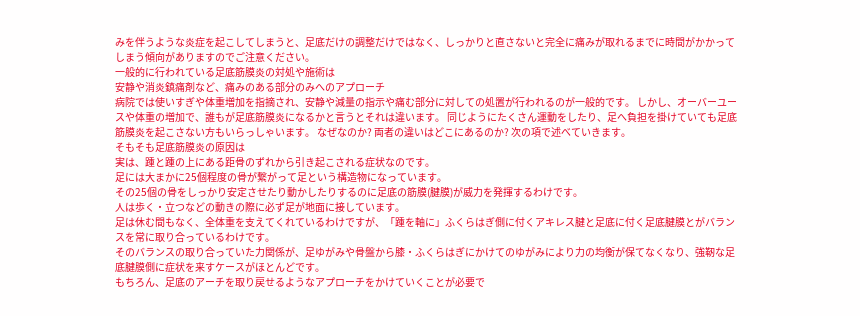みを伴うような炎症を起こしてしまうと、足底だけの調整だけではなく、しっかりと直さないと完全に痛みが取れるまでに時間がかかってしまう傾向がありますのでご注意ください。
一般的に行われている足底筋膜炎の対処や施術は
安静や消炎鎮痛剤など、痛みのある部分のみへのアプローチ
病院では使いすぎや体重増加を指摘され、安静や減量の指示や痛む部分に対しての処置が行われるのが一般的です。 しかし、オーバーユースや体重の増加で、誰もが足底筋膜炎になるかと言うとそれは違います。 同じようにたくさん運動をしたり、足へ負担を掛けていても足底筋膜炎を起こさない方もいらっしゃいます。 なぜなのか? 両者の違いはどこにあるのか? 次の項で述べていきます。
そもそも足底筋膜炎の原因は
実は、踵と踵の上にある距骨のずれから引き起こされる症状なのです。
足には大まかに25個程度の骨が繋がって足という構造物になっています。
その25個の骨をしっかり安定させたり動かしたりするのに足底の筋膜(腱膜)が威力を発揮するわけです。
人は歩く・立つなどの動きの際に必ず足が地面に接しています。
足は休む間もなく、全体重を支えてくれているわけですが、「踵を軸に」ふくらはぎ側に付くアキレス腱と足底に付く足底腱膜とがバランスを常に取り合っているわけです。
そのバランスの取り合っていた力関係が、足ゆがみや骨盤から膝・ふくらはぎにかけてのゆがみにより力の均衡が保てなくなり、強靭な足底腱膜側に症状を来すケースがほとんどです。
もちろん、足底のアーチを取り戻せるようなアプローチをかけていくことが必要で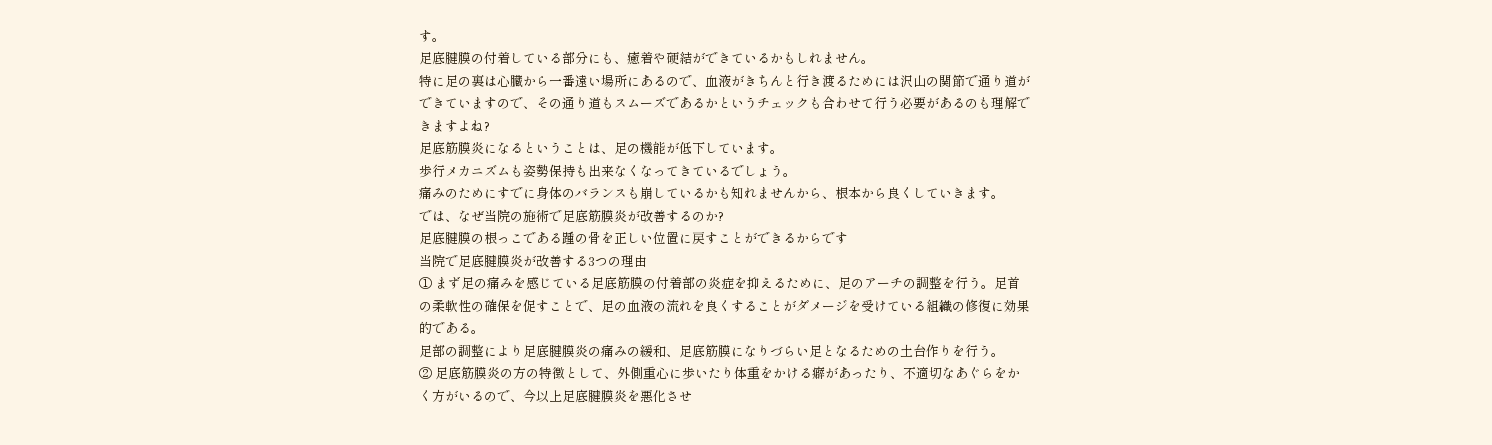す。
足底腱膜の付着している部分にも、癒着や硬結ができているかもしれません。
特に足の裏は心臓から一番遠い場所にあるので、血液がきちんと行き渡るためには沢山の関節で通り道ができていますので、その通り道もスムーズであるかというチェックも合わせて行う必要があるのも理解できますよね?
足底筋膜炎になるということは、足の機能が低下しています。
歩行メカニズムも姿勢保持も出来なくなってきているでしょう。
痛みのためにすでに身体のバランスも崩しているかも知れませんから、根本から良くしていきます。
では、なぜ当院の施術で足底筋膜炎が改善するのか?
足底腱膜の根っこである踵の骨を正しい位置に戻すことができるからです
当院で足底腱膜炎が改善する3つの理由
① まず足の痛みを感じている足底筋膜の付着部の炎症を抑えるために、足のアーチの調整を行う。足首の柔軟性の確保を促すことで、足の血液の流れを良くすることがダメージを受けている組織の修復に効果的である。
足部の調整により足底腱膜炎の痛みの緩和、足底筋膜になりづらい足となるための土台作りを行う。
② 足底筋膜炎の方の特徴として、外側重心に歩いたり体重をかける癖があったり、不適切なあぐらをかく方がいるので、今以上足底腱膜炎を悪化させ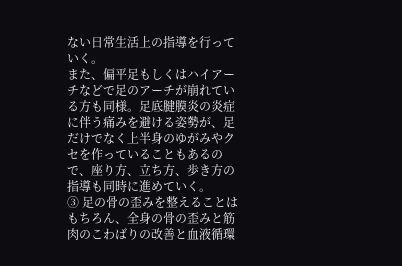ない日常生活上の指導を行っていく。
また、偏平足もしくはハイアーチなどで足のアーチが崩れている方も同様。足底腱膜炎の炎症に伴う痛みを避ける姿勢が、足だけでなく上半身のゆがみやクセを作っていることもあるので、座り方、立ち方、歩き方の指導も同時に進めていく。
③ 足の骨の歪みを整えることはもちろん、全身の骨の歪みと筋肉のこわばりの改善と血液循環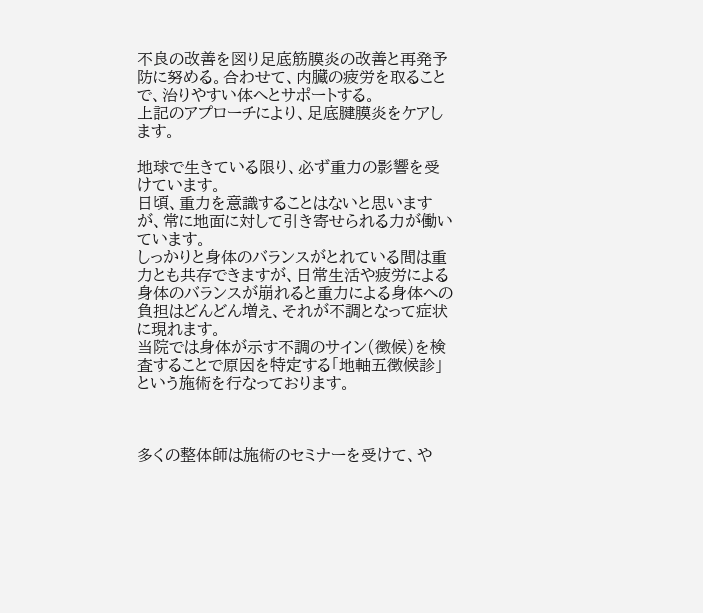不良の改善を図り足底筋膜炎の改善と再発予防に努める。合わせて、内臓の疲労を取ることで、治りやすい体へとサポートする。
上記のアプローチにより、足底腱膜炎をケアします。

地球で生きている限り、必ず重力の影響を受けています。
日頃、重力を意識することはないと思いますが、常に地面に対して引き寄せられる力が働いています。
しっかりと身体のバランスがとれている間は重力とも共存できますが、日常生活や疲労による身体のバランスが崩れると重力による身体への負担はどんどん増え、それが不調となって症状に現れます。
当院では身体が示す不調のサイン(徴候)を検査することで原因を特定する「地軸五徴候診」という施術を行なっております。



多くの整体師は施術のセミナーを受けて、や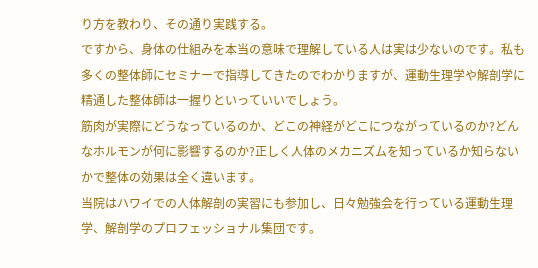り方を教わり、その通り実践する。
ですから、身体の仕組みを本当の意味で理解している人は実は少ないのです。私も多くの整体師にセミナーで指導してきたのでわかりますが、運動生理学や解剖学に精通した整体師は一握りといっていいでしょう。
筋肉が実際にどうなっているのか、どこの神経がどこにつながっているのか?どんなホルモンが何に影響するのか?正しく人体のメカニズムを知っているか知らないかで整体の効果は全く違います。
当院はハワイでの人体解剖の実習にも参加し、日々勉強会を行っている運動生理学、解剖学のプロフェッショナル集団です。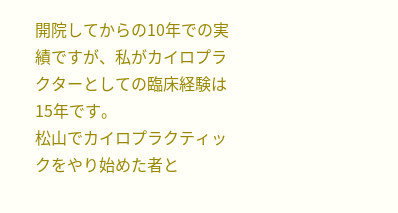開院してからの10年での実績ですが、私がカイロプラクターとしての臨床経験は15年です。
松山でカイロプラクティックをやり始めた者と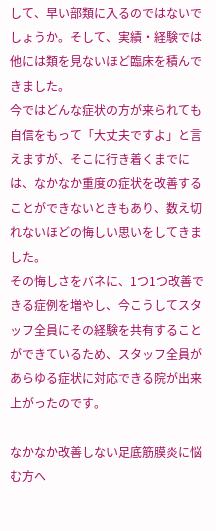して、早い部類に入るのではないでしょうか。そして、実績・経験では他には類を見ないほど臨床を積んできました。
今ではどんな症状の方が来られても自信をもって「大丈夫ですよ」と言えますが、そこに行き着くまでには、なかなか重度の症状を改善することができないときもあり、数え切れないほどの悔しい思いをしてきました。
その悔しさをバネに、1つ1つ改善できる症例を増やし、今こうしてスタッフ全員にその経験を共有することができているため、スタッフ全員があらゆる症状に対応できる院が出来上がったのです。

なかなか改善しない足底筋膜炎に悩む方へ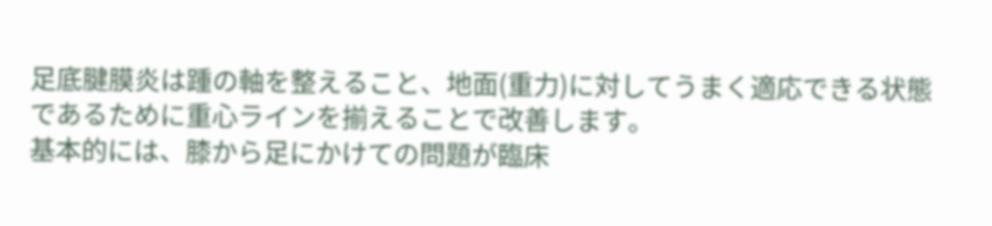足底腱膜炎は踵の軸を整えること、地面(重力)に対してうまく適応できる状態であるために重心ラインを揃えることで改善します。
基本的には、膝から足にかけての問題が臨床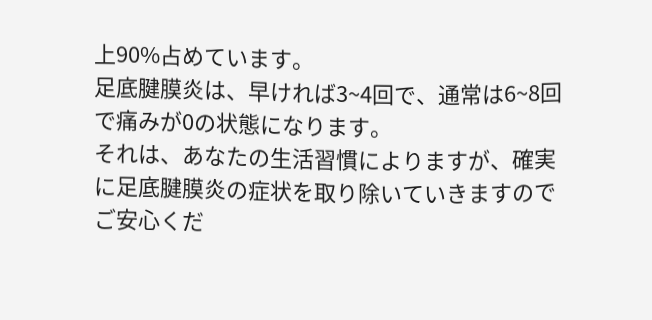上90%占めています。
足底腱膜炎は、早ければ3~4回で、通常は6~8回で痛みが0の状態になります。
それは、あなたの生活習慣によりますが、確実に足底腱膜炎の症状を取り除いていきますのでご安心くだ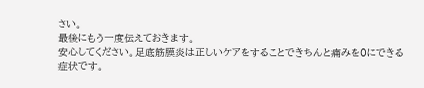さい。
最後にもう一度伝えておきます。
安心してください。足底筋膜炎は正しいケアをすることできちんと痛みを0にできる症状です。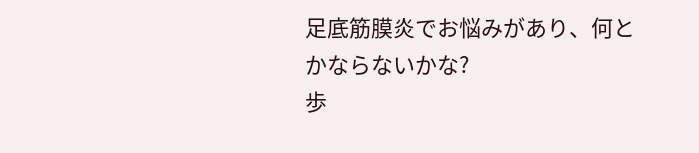足底筋膜炎でお悩みがあり、何とかならないかな?
歩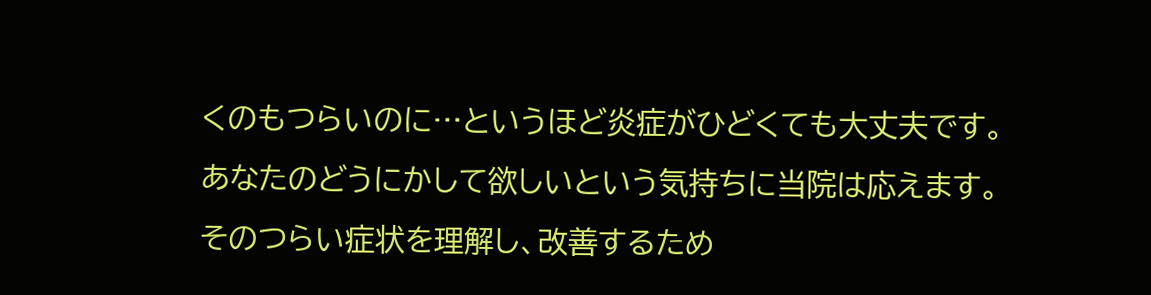くのもつらいのに…というほど炎症がひどくても大丈夫です。
あなたのどうにかして欲しいという気持ちに当院は応えます。
そのつらい症状を理解し、改善するため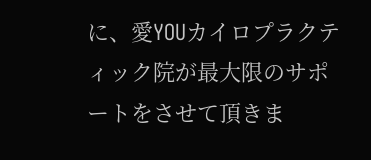に、愛YOUカイロプラクティック院が最大限のサポートをさせて頂きま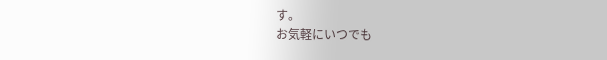す。
お気軽にいつでも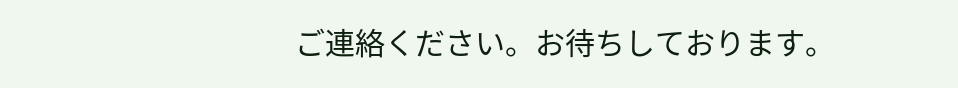ご連絡ください。お待ちしております。